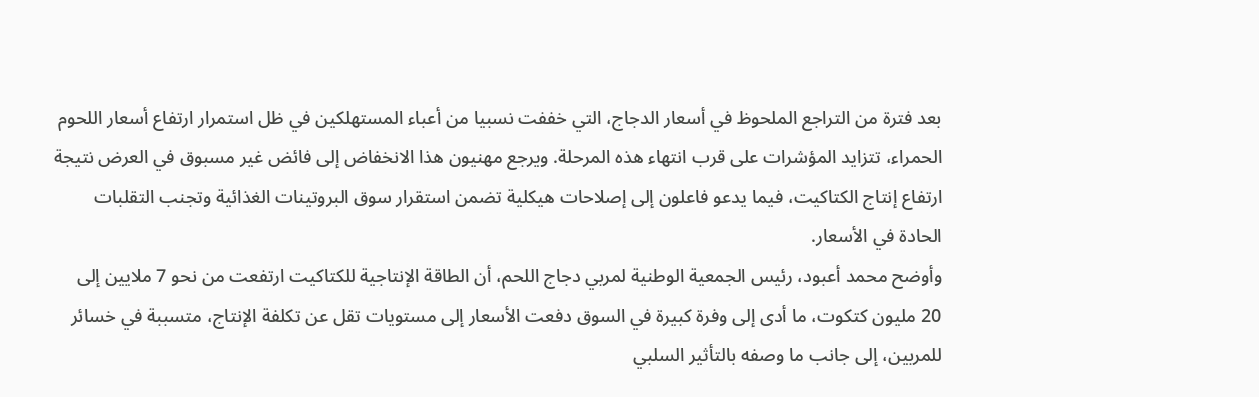بعد فترة من التراجع الملحوظ في أسعار الدجاج، التي خففت نسبيا من أعباء المستهلكين في ظل استمرار ارتفاع أسعار اللحوم الحمراء، تتزايد المؤشرات على قرب انتهاء هذه المرحلة. ويرجع مهنيون هذا الانخفاض إلى فائض غير مسبوق في العرض نتيجة ارتفاع إنتاج الكتاكيت، فيما يدعو فاعلون إلى إصلاحات هيكلية تضمن استقرار سوق البروتينات الغذائية وتجنب التقلبات الحادة في الأسعار.
وأوضح محمد أعبود، رئيس الجمعية الوطنية لمربي دجاج اللحم، أن الطاقة الإنتاجية للكتاكيت ارتفعت من نحو 7 ملايين إلى 20 مليون كتكوت، ما أدى إلى وفرة كبيرة في السوق دفعت الأسعار إلى مستويات تقل عن تكلفة الإنتاج، متسببة في خسائر للمربين، إلى جانب ما وصفه بالتأثير السلبي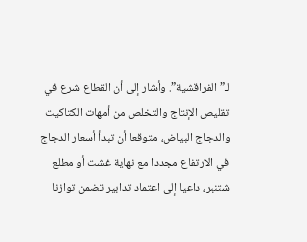لـ”الفراقشية”. وأشار إلى أن القطاع شرع في تقليص الإنتاج والتخلص من أمهات الكتاكيت والدجاج البياض، متوقعا أن تبدأ أسعار الدجاج في الارتفاع مجددا مع نهاية غشت أو مطلع شتنبر، داعيا إلى اعتماد تدابير تضمن توازنا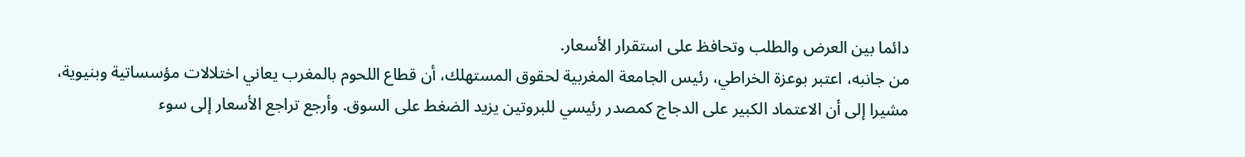دائما بين العرض والطلب وتحافظ على استقرار الأسعار.
من جانبه، اعتبر بوعزة الخراطي، رئيس الجامعة المغربية لحقوق المستهلك، أن قطاع اللحوم بالمغرب يعاني اختلالات مؤسساتية وبنيوية، مشيرا إلى أن الاعتماد الكبير على الدجاج كمصدر رئيسي للبروتين يزيد الضغط على السوق. وأرجع تراجع الأسعار إلى سوء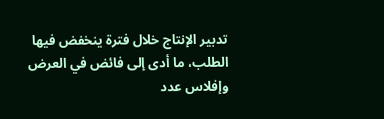تدبير الإنتاج خلال فترة ينخفض فيها الطلب، ما أدى إلى فائض في العرض وإفلاس عدد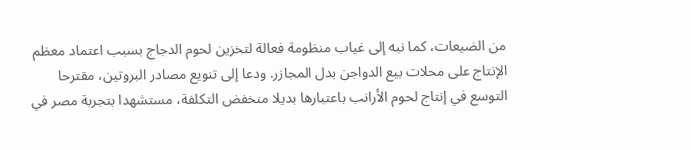من الضيعات، كما نبه إلى غياب منظومة فعالة لتخزين لحوم الدجاج بسبب اعتماد معظم الإنتاج على محلات بيع الدواجن بدل المجازر. ودعا إلى تنويع مصادر البروتين، مقترحا التوسع في إنتاج لحوم الأرانب باعتبارها بديلا منخفض التكلفة، مستشهدا بتجربة مصر في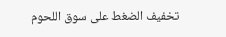تخفيف الضغط على سوق اللحوم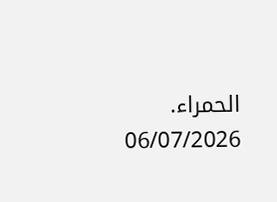الحمراء.
06/07/2026